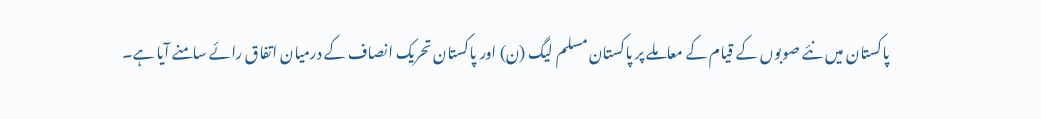پاکستان میں نئے صوبوں کے قیام کے معاملے پر پاکستان مسلم لیگ (ن) اور پاکستان تحریک انصاف کے درمیان اتفاق رائے سامنے آیا ہے۔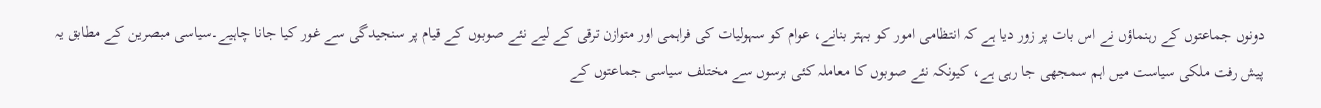دونوں جماعتوں کے رہنماؤں نے اس بات پر زور دیا ہے کہ انتظامی امور کو بہتر بنانے، عوام کو سہولیات کی فراہمی اور متوازن ترقی کے لیے نئے صوبوں کے قیام پر سنجیدگی سے غور کیا جانا چاہیے۔سیاسی مبصرین کے مطابق یہ پیش رفت ملکی سیاست میں اہم سمجھی جا رہی ہے، کیونکہ نئے صوبوں کا معاملہ کئی برسوں سے مختلف سیاسی جماعتوں کے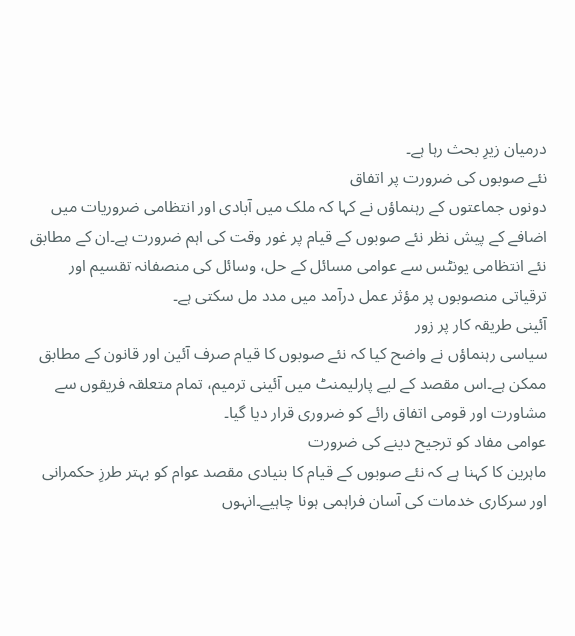درمیان زیرِ بحث رہا ہے۔
نئے صوبوں کی ضرورت پر اتفاق
دونوں جماعتوں کے رہنماؤں نے کہا کہ ملک میں آبادی اور انتظامی ضروریات میں اضافے کے پیش نظر نئے صوبوں کے قیام پر غور وقت کی اہم ضرورت ہے۔ان کے مطابق نئے انتظامی یونٹس سے عوامی مسائل کے حل، وسائل کی منصفانہ تقسیم اور ترقیاتی منصوبوں پر مؤثر عمل درآمد میں مدد مل سکتی ہے۔
آئینی طریقہ کار پر زور
سیاسی رہنماؤں نے واضح کیا کہ نئے صوبوں کا قیام صرف آئین اور قانون کے مطابق ممکن ہے۔اس مقصد کے لیے پارلیمنٹ میں آئینی ترمیم، تمام متعلقہ فریقوں سے مشاورت اور قومی اتفاق رائے کو ضروری قرار دیا گیا۔
عوامی مفاد کو ترجیح دینے کی ضرورت
ماہرین کا کہنا ہے کہ نئے صوبوں کے قیام کا بنیادی مقصد عوام کو بہتر طرزِ حکمرانی اور سرکاری خدمات کی آسان فراہمی ہونا چاہیے۔انہوں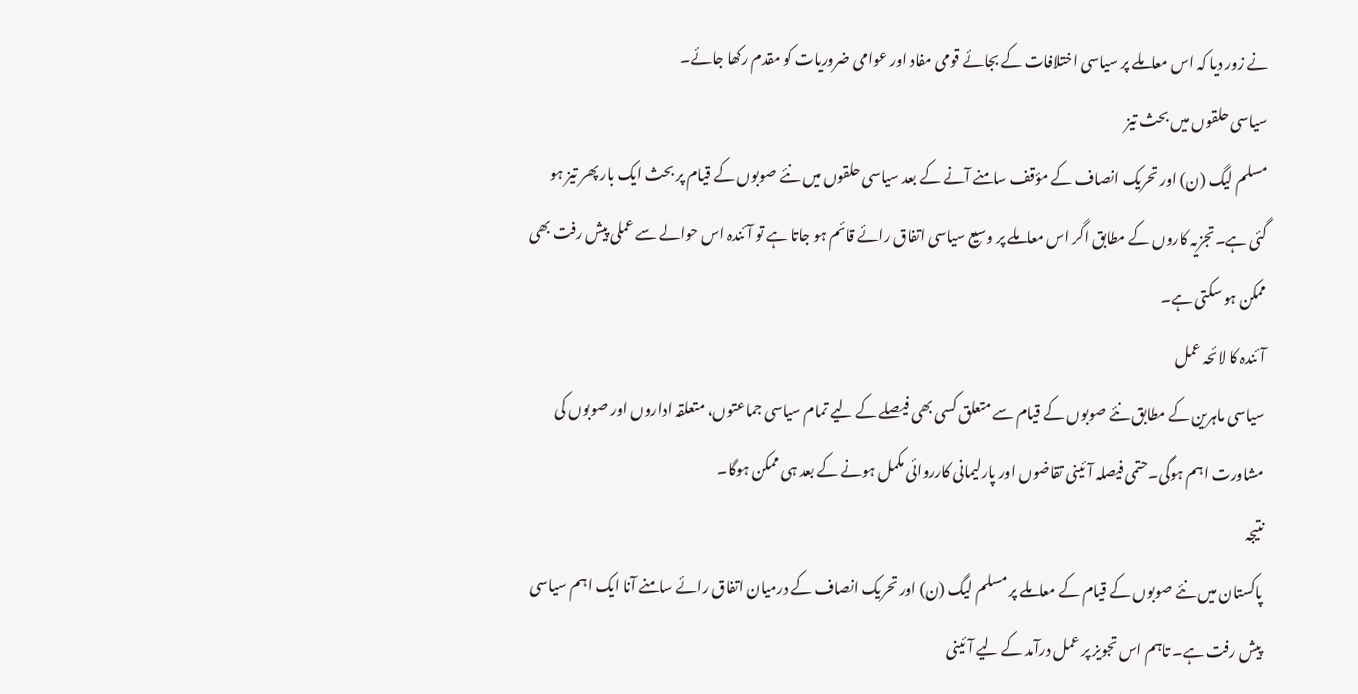نے زور دیا کہ اس معاملے پر سیاسی اختلافات کے بجائے قومی مفاد اور عوامی ضروریات کو مقدم رکھا جائے۔
سیاسی حلقوں میں بحث تیز
مسلم لیگ (ن) اور تحریک انصاف کے مؤقف سامنے آنے کے بعد سیاسی حلقوں میں نئے صوبوں کے قیام پر بحث ایک بار پھر تیز ہو گئی ہے۔تجزیہ کاروں کے مطابق اگر اس معاملے پر وسیع سیاسی اتفاق رائے قائم ہو جاتا ہے تو آئندہ اس حوالے سے عملی پیش رفت بھی ممکن ہو سکتی ہے۔
آئندہ کا لائحہ عمل
سیاسی ماہرین کے مطابق نئے صوبوں کے قیام سے متعلق کسی بھی فیصلے کے لیے تمام سیاسی جماعتوں، متعلقہ اداروں اور صوبوں کی مشاورت اہم ہوگی۔حتمی فیصلہ آئینی تقاضوں اور پارلیمانی کارروائی مکمل ہونے کے بعد ہی ممکن ہوگا۔
نتیجہ
پاکستان میں نئے صوبوں کے قیام کے معاملے پر مسلم لیگ (ن) اور تحریک انصاف کے درمیان اتفاق رائے سامنے آنا ایک اہم سیاسی پیش رفت ہے۔ تاہم اس تجویز پر عمل درآمد کے لیے آئینی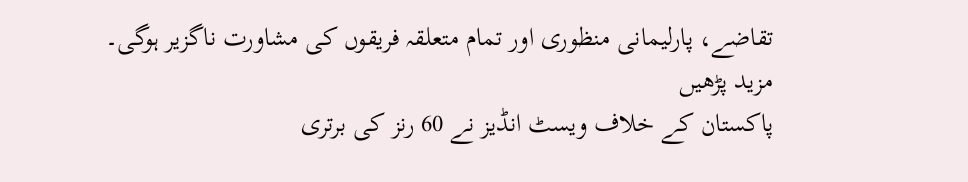تقاضے، پارلیمانی منظوری اور تمام متعلقہ فریقوں کی مشاورت ناگزیر ہوگی۔
مزید پڑھیں
پاکستان کے خلاف ویسٹ انڈیز نے 60 رنز کی برتری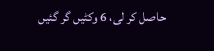حاصل کر لی، 6 وکٹیں گر گئیں